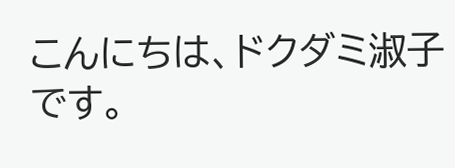こんにちは、ドクダミ淑子です。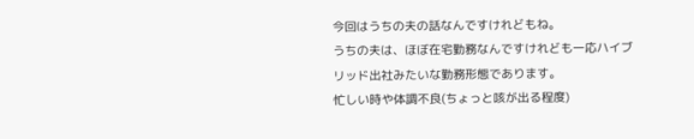今回はうちの夫の話なんですけれどもね。
うちの夫は、ほぼ在宅勤務なんですけれども一応ハイブリッド出社みたいな勤務形態であります。
忙しい時や体調不良(ちょっと咳が出る程度)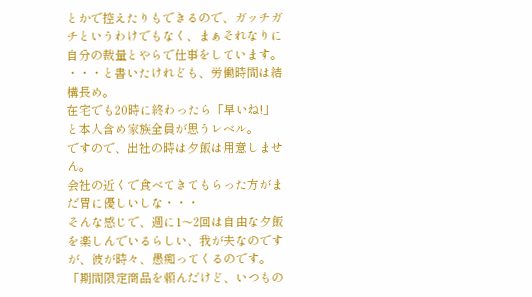とかで控えたりもできるので、ガッチガチというわけでもなく、まぁそれなりに自分の裁量とやらで仕事をしています。
・・・と書いたけれども、労働時間は結構長め。
在宅でも20時に終わったら「早いね!」と本人含め家族全員が思うレベル。
ですので、出社の時は夕飯は用意しません。
会社の近くで食べてきてもらった方がまだ胃に優しいしな・・・
そんな感じで、週に1〜2回は自由な夕飯を楽しんでいるらしい、我が夫なのですが、彼が時々、愚痴ってくるのです。
「期間限定商品を頼んだけど、いつもの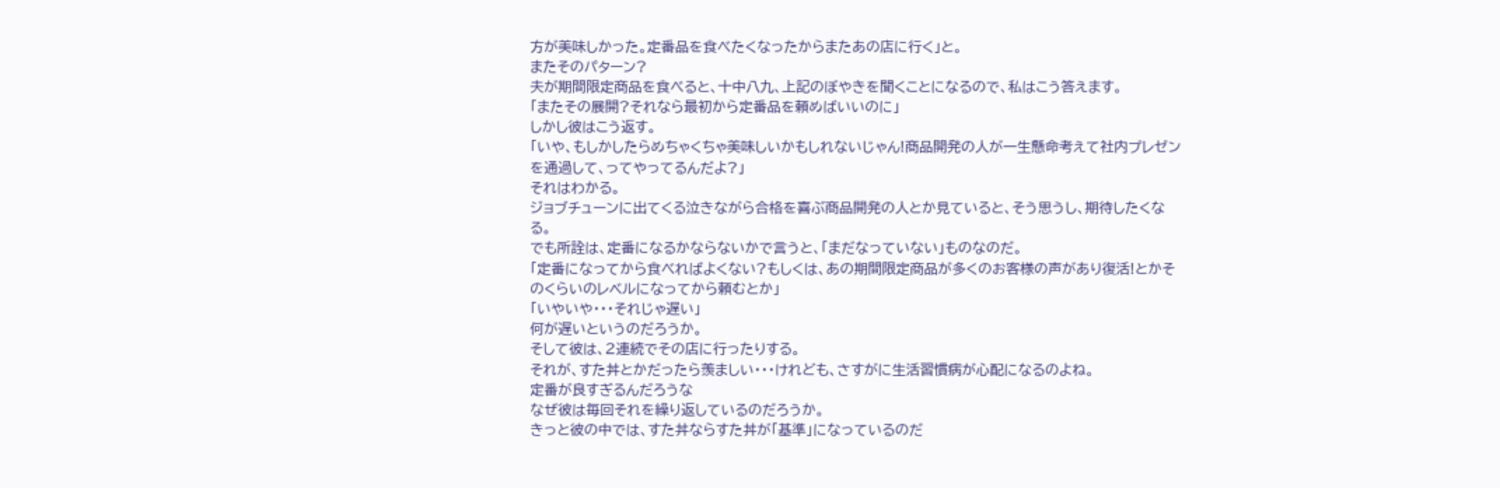方が美味しかった。定番品を食べたくなったからまたあの店に行く」と。
またそのパターン?
夫が期間限定商品を食べると、十中八九、上記のぼやきを聞くことになるので、私はこう答えます。
「またその展開?それなら最初から定番品を頼めばいいのに」
しかし彼はこう返す。
「いや、もしかしたらめちゃくちゃ美味しいかもしれないじゃん!商品開発の人が一生懸命考えて社内プレゼンを通過して、ってやってるんだよ?」
それはわかる。
ジョブチューンに出てくる泣きながら合格を喜ぶ商品開発の人とか見ていると、そう思うし、期待したくなる。
でも所詮は、定番になるかならないかで言うと、「まだなっていない」ものなのだ。
「定番になってから食べればよくない?もしくは、あの期間限定商品が多くのお客様の声があり復活!とかそのくらいのレベルになってから頼むとか」
「いやいや・・・それじゃ遅い」
何が遅いというのだろうか。
そして彼は、2連続でその店に行ったりする。
それが、すた丼とかだったら羨ましい・・・けれども、さすがに生活習慣病が心配になるのよね。
定番が良すぎるんだろうな
なぜ彼は毎回それを繰り返しているのだろうか。
きっと彼の中では、すた丼ならすた丼が「基準」になっているのだ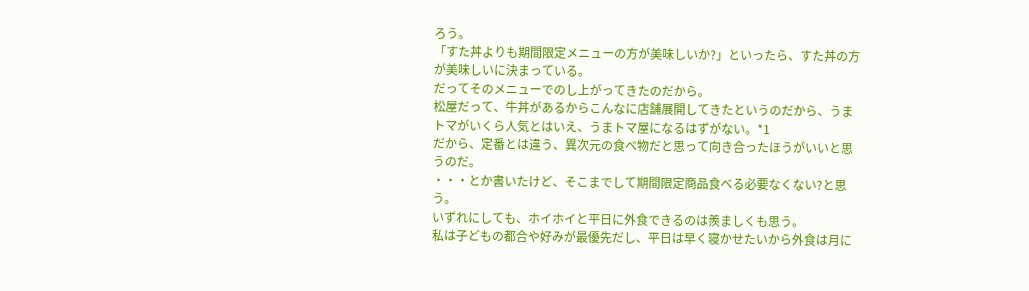ろう。
「すた丼よりも期間限定メニューの方が美味しいか?」といったら、すた丼の方が美味しいに決まっている。
だってそのメニューでのし上がってきたのだから。
松屋だって、牛丼があるからこんなに店舗展開してきたというのだから、うまトマがいくら人気とはいえ、うまトマ屋になるはずがない。*1
だから、定番とは違う、異次元の食べ物だと思って向き合ったほうがいいと思うのだ。
・・・とか書いたけど、そこまでして期間限定商品食べる必要なくない?と思う。
いずれにしても、ホイホイと平日に外食できるのは羨ましくも思う。
私は子どもの都合や好みが最優先だし、平日は早く寝かせたいから外食は月に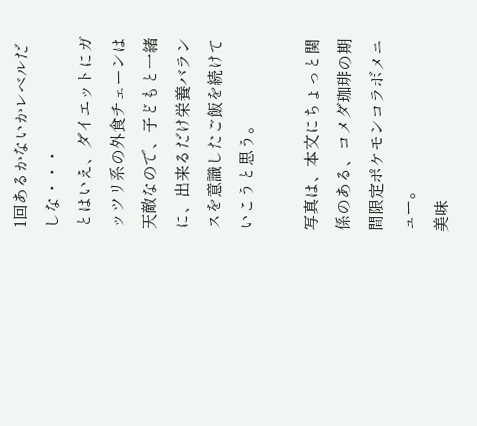1回あるかないかレベルだしな・・・
とはいえ、ダイエットにガッツリ系の外食チェーンは天敵なので、子どもと一緒に、出来るだけ栄養バランスを意識したご飯を続けていこうと思う。

写真は、本文にちょっと関係のある、コメダ珈琲の期間限定ポケモンコラボメニュー。
美味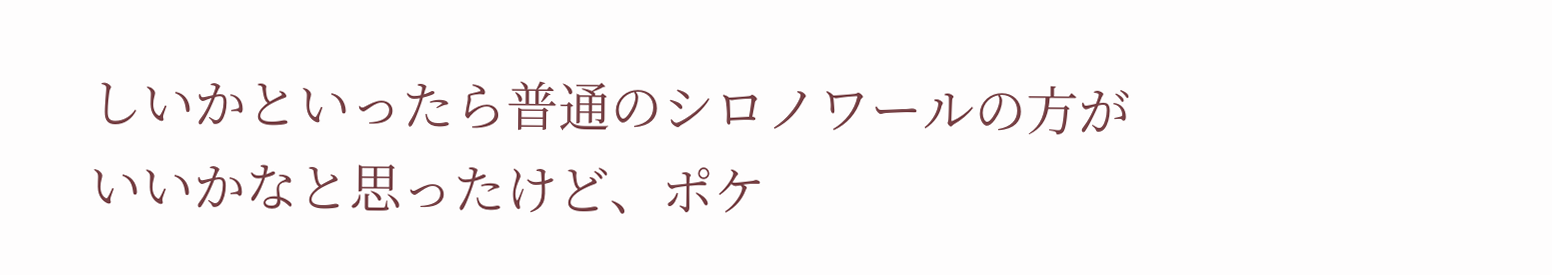しいかといったら普通のシロノワールの方がいいかなと思ったけど、ポケ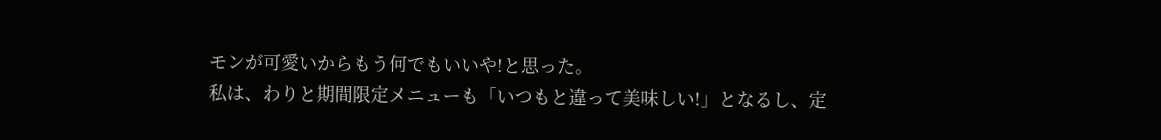モンが可愛いからもう何でもいいや!と思った。
私は、わりと期間限定メニューも「いつもと違って美味しい!」となるし、定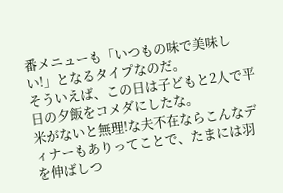番メニューも「いつもの味で美味しい!」となるタイプなのだ。
そういえば、この日は子どもと2人で平日の夕飯をコメダにしたな。
米がないと無理!な夫不在ならこんなディナーもありってことで、たまには羽を伸ばしつ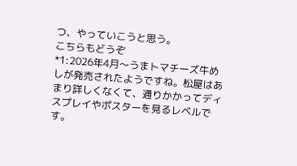つ、やっていこうと思う。
こちらもどうぞ
*1:2026年4月〜うまトマチーズ牛めしが発売されたようですね。松屋はあまり詳しくなくて、通りかかってディスプレイやポスターを見るレベルです。